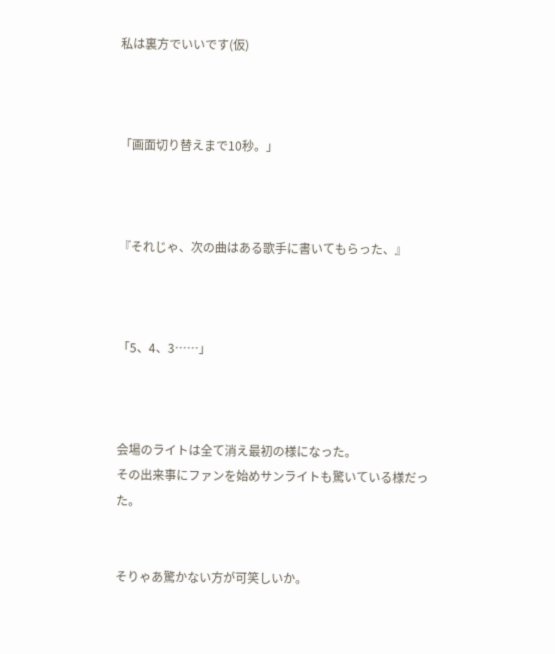私は裏方でいいです(仮)



「画面切り替えまで10秒。」



『それじゃ、次の曲はある歌手に書いてもらった、』



「5、4、3……」



会場のライトは全て消え最初の様になった。
その出来事にファンを始めサンライトも驚いている様だった。


そりゃあ驚かない方が可笑しいか。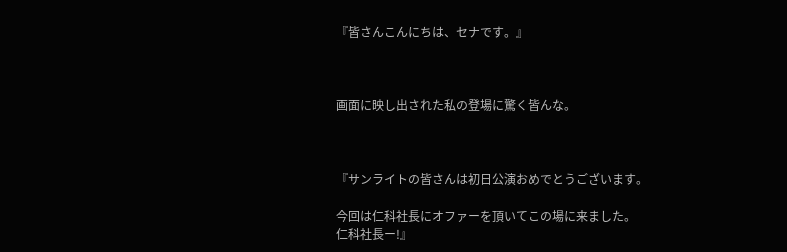『皆さんこんにちは、セナです。』



画面に映し出された私の登場に驚く皆んな。



『サンライトの皆さんは初日公演おめでとうございます。

今回は仁科社長にオファーを頂いてこの場に来ました。
仁科社長ー!』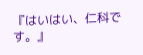『はいはい、仁科です。』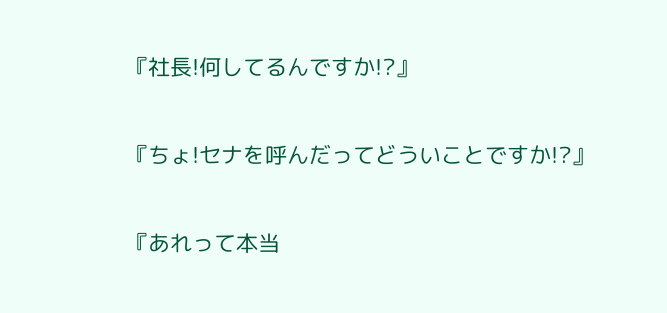『社長!何してるんですか!?』

『ちょ!セナを呼んだってどういことですか!?』

『あれって本当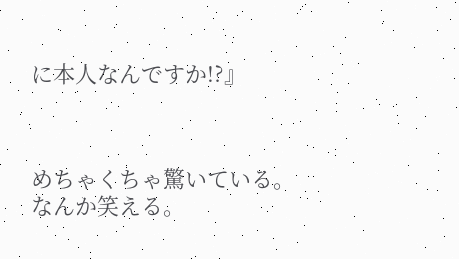に本人なんですか!?』



めちゃくちゃ驚いている。
なんか笑える。